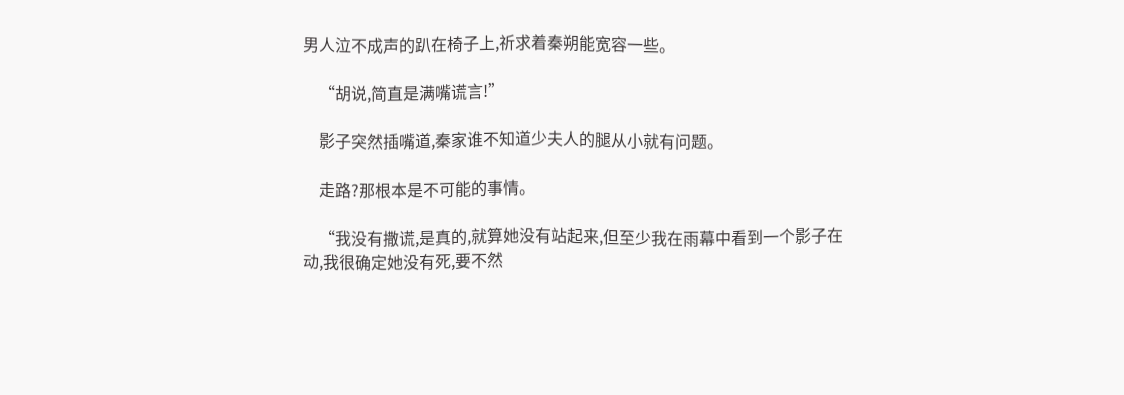男人泣不成声的趴在椅子上,祈求着秦朔能宽容一些。

    “胡说,简直是满嘴谎言!”

    影子突然插嘴道,秦家谁不知道少夫人的腿从小就有问题。

    走路?那根本是不可能的事情。

    “我没有撒谎,是真的,就算她没有站起来,但至少我在雨幕中看到一个影子在动,我很确定她没有死,要不然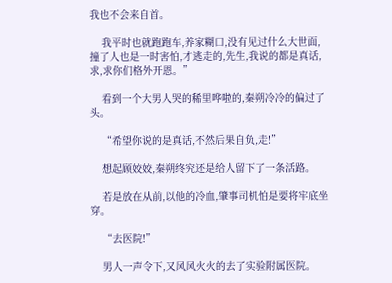我也不会来自首。

    我平时也就跑跑车,养家糊口,没有见过什么大世面,撞了人也是一时害怕,才逃走的,先生,我说的都是真话,求,求你们格外开恩。”

    看到一个大男人哭的稀里哗啦的,秦朔冷冷的偏过了头。

    “希望你说的是真话,不然后果自负,走!”

    想起顾姣姣,秦朔终究还是给人留下了一条活路。

    若是放在从前,以他的冷血,肇事司机怕是要将牢底坐穿。

    “去医院!”

    男人一声令下,又风风火火的去了实验附属医院。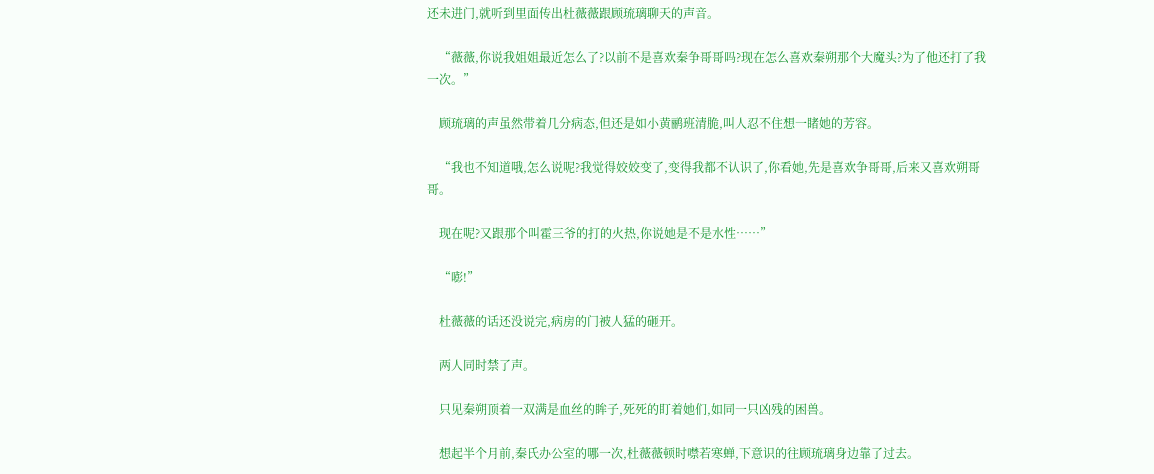还未进门,就听到里面传出杜薇薇跟顾琉璃聊天的声音。

    “薇薇,你说我姐姐最近怎么了?以前不是喜欢秦争哥哥吗?现在怎么喜欢秦朔那个大魔头?为了他还打了我一次。”

    顾琉璃的声虽然带着几分病态,但还是如小黄鹂班清脆,叫人忍不住想一睹她的芳容。

    “我也不知道哦,怎么说呢?我觉得姣姣变了,变得我都不认识了,你看她,先是喜欢争哥哥,后来又喜欢朔哥哥。

    现在呢?又跟那个叫霍三爷的打的火热,你说她是不是水性……”

    “嘭!”

    杜薇薇的话还没说完,病房的门被人猛的砸开。

    两人同时禁了声。

    只见秦朔顶着一双满是血丝的眸子,死死的盯着她们,如同一只凶残的困兽。

    想起半个月前,秦氏办公室的哪一次,杜薇薇顿时噤若寒蝉,下意识的往顾琉璃身边靠了过去。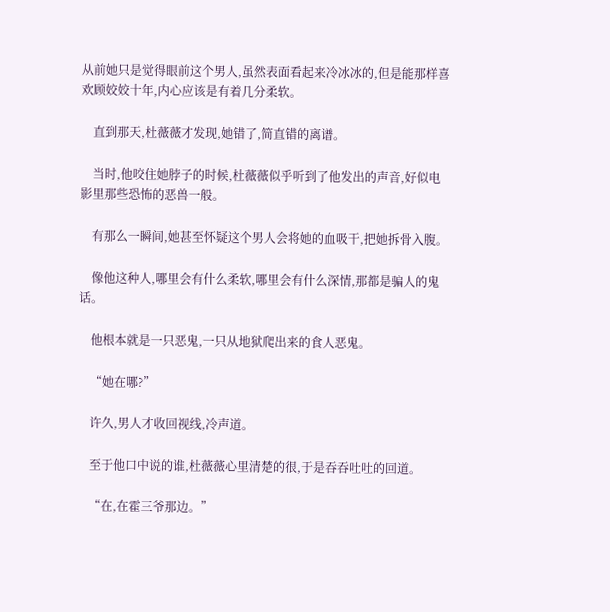从前她只是觉得眼前这个男人,虽然表面看起来冷冰冰的,但是能那样喜欢顾姣姣十年,内心应该是有着几分柔软。

    直到那天,杜薇薇才发现,她错了,简直错的离谱。

    当时,他咬住她脖子的时候,杜薇薇似乎听到了他发出的声音,好似电影里那些恐怖的恶兽一般。

    有那么一瞬间,她甚至怀疑这个男人会将她的血吸干,把她拆骨入腹。

    像他这种人,哪里会有什么柔软,哪里会有什么深情,那都是骗人的鬼话。

    他根本就是一只恶鬼,一只从地狱爬出来的食人恶鬼。

    “她在哪?”

    许久,男人才收回视线,冷声道。

    至于他口中说的谁,杜薇薇心里清楚的很,于是吞吞吐吐的回道。

    “在,在霍三爷那边。”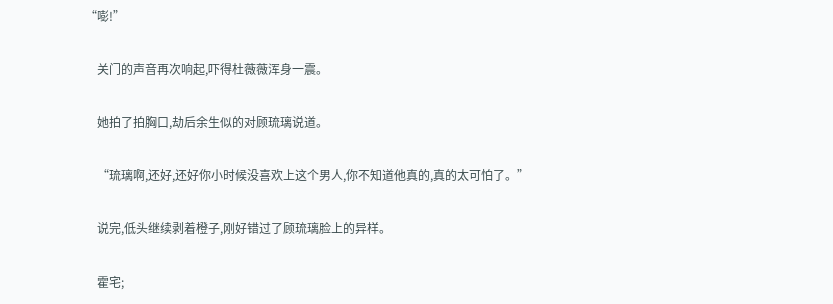“嘭!”

    关门的声音再次响起,吓得杜薇薇浑身一震。

    她拍了拍胸口,劫后余生似的对顾琉璃说道。

    “琉璃啊,还好,还好你小时候没喜欢上这个男人,你不知道他真的,真的太可怕了。”

    说完,低头继续剥着橙子,刚好错过了顾琉璃脸上的异样。

    霍宅;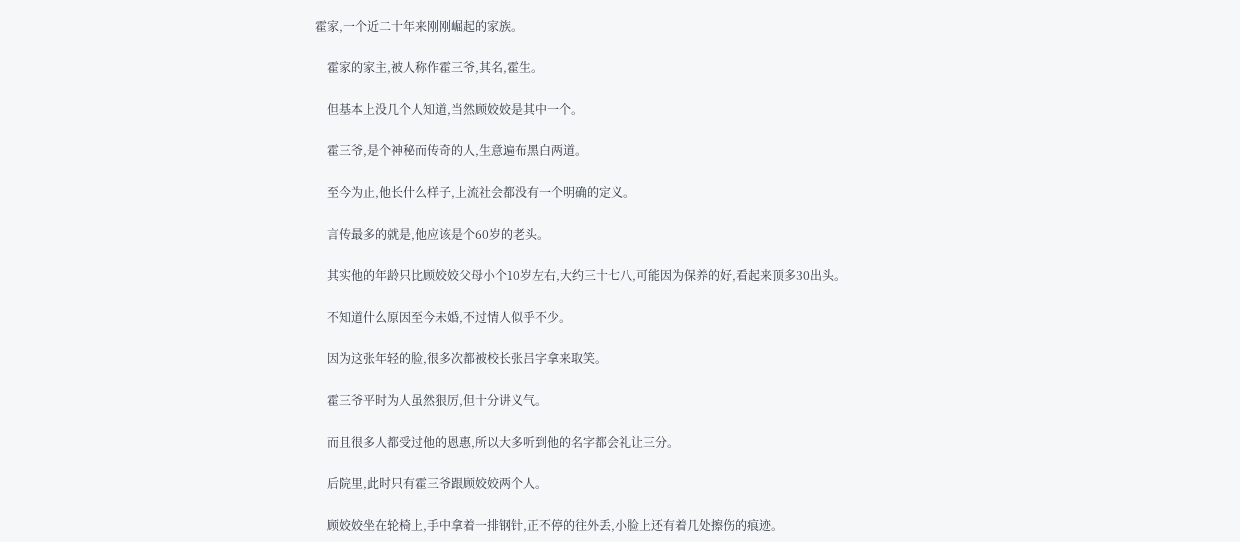霍家,一个近二十年来刚刚崛起的家族。

    霍家的家主,被人称作霍三爷,其名,霍生。

    但基本上没几个人知道,当然顾姣姣是其中一个。

    霍三爷,是个神秘而传奇的人,生意遍布黑白两道。

    至今为止,他长什么样子,上流社会都没有一个明确的定义。

    言传最多的就是,他应该是个60岁的老头。

    其实他的年龄只比顾姣姣父母小个10岁左右,大约三十七八,可能因为保养的好,看起来顶多30出头。

    不知道什么原因至今未婚,不过情人似乎不少。

    因为这张年轻的脸,很多次都被校长张吕字拿来取笑。

    霍三爷平时为人虽然狠厉,但十分讲义气。

    而且很多人都受过他的恩惠,所以大多听到他的名字都会礼让三分。

    后院里,此时只有霍三爷跟顾姣姣两个人。

    顾姣姣坐在轮椅上,手中拿着一排钢针,正不停的往外丢,小脸上还有着几处擦伤的痕迹。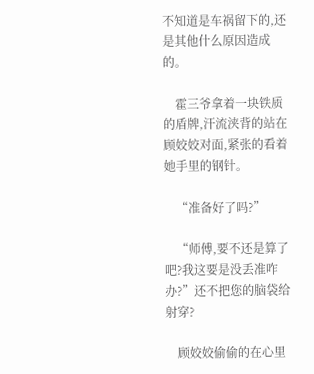不知道是车祸留下的,还是其他什么原因造成的。

    霍三爷拿着一块铁质的盾牌,汗流浃背的站在顾姣姣对面,紧张的看着她手里的钢针。

    “准备好了吗?”

    “师傅,要不还是算了吧?我这要是没丢准咋办?”还不把您的脑袋给射穿?

    顾姣姣偷偷的在心里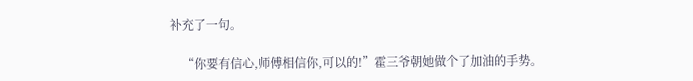补充了一句。

    “你要有信心,师傅相信你,可以的!”霍三爷朝她做个了加油的手势。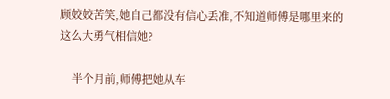顾姣姣苦笑,她自己都没有信心丢准,不知道师傅是哪里来的这么大勇气相信她?

    半个月前,师傅把她从车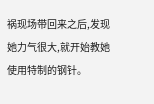祸现场带回来之后,发现她力气很大,就开始教她使用特制的钢针。